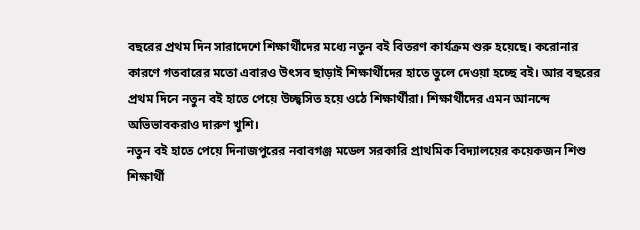বছরের প্রথম দিন সারাদেশে শিক্ষার্থীদের মধ্যে নতুন বই বিতরণ কার্যক্রম শুরু হয়েছে। করোনার কারণে গতবারের মতো এবারও উৎসব ছাড়াই শিক্ষার্থীদের হাতে তুলে দেওয়া হচ্ছে বই। আর বছরের প্রথম দিনে নতুন বই হাতে পেয়ে উচ্ছ্বসিত হয়ে ওঠে শিক্ষার্থীরা। শিক্ষার্থীদের এমন আনন্দে অভিভাবকরাও দারুণ খুশি।
নতুন বই হাতে পেয়ে দিনাজপুরের নবাবগঞ্জ মডেল সরকারি প্রাথমিক বিদ্যালয়ের কয়েকজন শিশু শিক্ষার্থী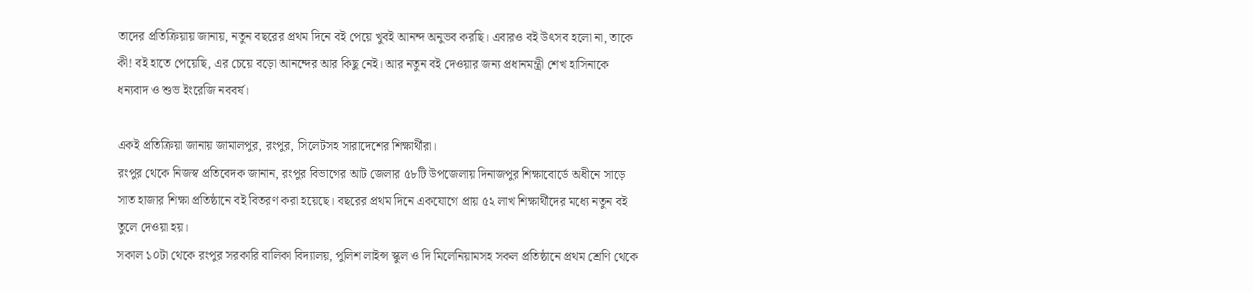তাদের প্রতিক্রিয়ায় জানায়, নতুন বছরের প্রথম দিনে বই পেয়ে খুবই আনন্দ অনুভব করছি। এবারও বই উৎসব হলো না, তাকে কী! বই হাতে পেয়েছি, এর চেয়ে বড়ো আনন্দের আর কিছু নেই। আর নতুন বই দেওয়ার জন্য প্রধানমন্ত্রী শেখ হাসিনাকে ধন্যবাদ ও শুভ ইংরেজি নববর্ষ।

একই প্রতিক্রিয়া জানায় জামালপুর, রংপুর, সিলেটসহ সারাদেশের শিক্ষার্থীরা।
রংপুর থেকে নিজস্ব প্রতিবেদক জানান, রংপুর বিভাগের আট জেলার ৫৮টি উপজেলায় দিনাজপুর শিক্ষাবোর্ডে অধীনে সাড়ে সাত হাজার শিক্ষা প্রতিষ্ঠানে বই বিতরণ করা হয়েছে। বছরের প্রথম দিনে একযোগে প্রায় ৫২ লাখ শিক্ষার্থীদের মধ্যে নতুন বই তুলে দেওয়া হয়।
সকাল ১০টা থেকে রংপুর সরকারি বালিকা বিদ্যালয়, পুলিশ লাইন্স স্কুল ও দি মিলেনিয়ামসহ সকল প্রতিষ্ঠানে প্রথম শ্রেণি থেকে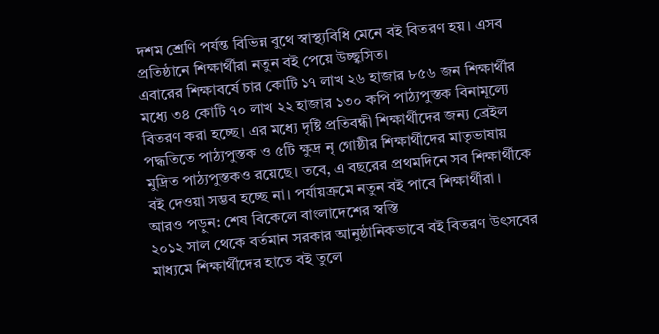দশম শ্রেণি পর্যন্ত বিভিন্ন বুথে স্বাস্থ্যবিধি মেনে বই বিতরণ হয়। এসব প্রতিষ্ঠানে শিক্ষার্থীরা নতুন বই পেয়ে উচ্ছ্বসিত।
এবারের শিক্ষাবর্ষে চার কোটি ১৭ লাখ ২৬ হাজার ৮৫৬ জন শিক্ষার্থীর মধ্যে ৩৪ কোটি ৭০ লাখ ২২ হাজার ১৩০ কপি পাঠ্যপুস্তক বিনামূল্যে বিতরণ করা হচ্ছে। এর মধ্যে দৃষ্টি প্রতিবন্ধী শিক্ষার্থীদের জন্য ব্রেইল পদ্ধতিতে পাঠ্যপুস্তক ও ৫টি ক্ষুদ্র নৃ গোষ্ঠীর শিক্ষার্থীদের মাতৃভাষায় মুদ্রিত পাঠ্যপুস্তকও রয়েছে। তবে, এ বছরের প্রথমদিনে সব শিক্ষার্থীকে বই দেওয়া সম্ভব হচ্ছে না। পর্যায়ক্রমে নতুন বই পাবে শিক্ষার্থীরা ।
আরও পড়ুন: শেষ বিকেলে বাংলাদেশের স্বস্তি
২০১২ সাল থেকে বর্তমান সরকার আনুষ্ঠানিকভাবে বই বিতরণ উৎসবের মাধ্যমে শিক্ষার্থীদের হাতে বই তুলে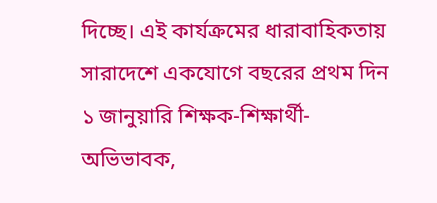দিচ্ছে। এই কার্যক্রমের ধারাবাহিকতায় সারাদেশে একযোগে বছরের প্রথম দিন ১ জানুয়ারি শিক্ষক-শিক্ষার্থী-অভিভাবক,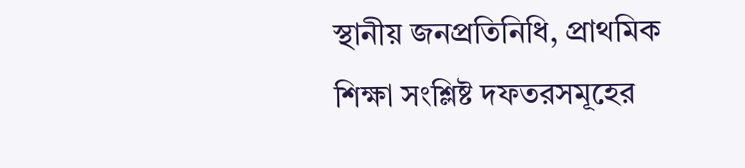স্থানীয় জনপ্রতিনিধি, প্রাথমিক শিক্ষা সংশ্লিষ্ট দফতরসমূহের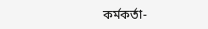কর্মকর্তা-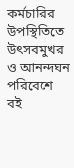কর্মচারির উপস্থিতিতে উৎসবমুখর ও আনন্দঘন পরিবেশে বই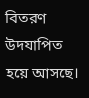বিতরণ উদযাপিত হয়ে আসছে।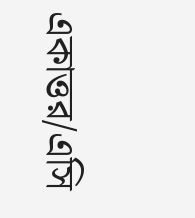একাত্তর/এসি